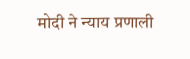मोदी ने न्याय प्रणाली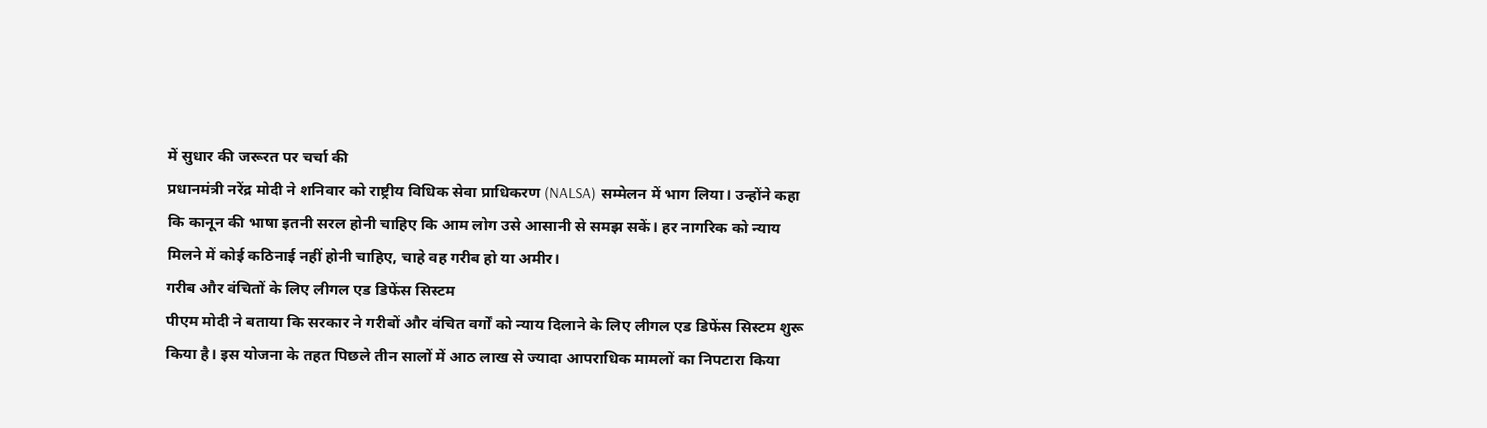में सुधार की जरूरत पर चर्चा की
प्रधानमंत्री नरेंद्र मोदी ने शनिवार को राष्ट्रीय विधिक सेवा प्राधिकरण (NALSA) सम्मेलन में भाग लिया। उन्होंने कहा कि कानून की भाषा इतनी सरल होनी चाहिए कि आम लोग उसे आसानी से समझ सकें। हर नागरिक को न्याय मिलने में कोई कठिनाई नहीं होनी चाहिए, चाहे वह गरीब हो या अमीर।
गरीब और वंचितों के लिए लीगल एड डिफेंस सिस्टम
पीएम मोदी ने बताया कि सरकार ने गरीबों और वंचित वर्गों को न्याय दिलाने के लिए लीगल एड डिफेंस सिस्टम शुरू किया है। इस योजना के तहत पिछले तीन सालों में आठ लाख से ज्यादा आपराधिक मामलों का निपटारा किया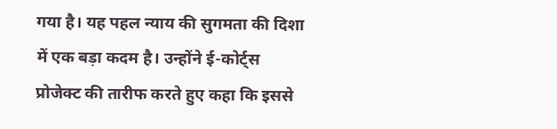गया है। यह पहल न्याय की सुगमता की दिशा में एक बड़ा कदम है। उन्होंने ई-कोर्ट्स प्रोजेक्ट की तारीफ करते हुए कहा कि इससे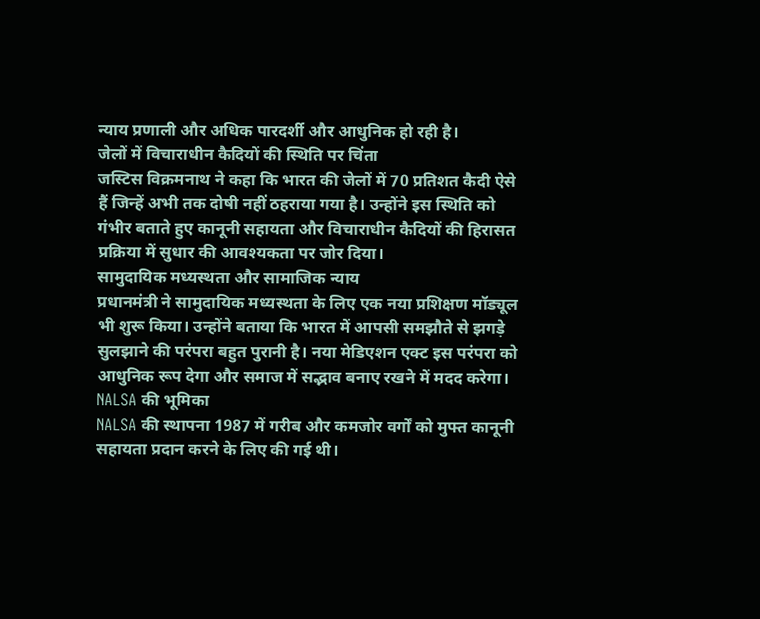न्याय प्रणाली और अधिक पारदर्शी और आधुनिक हो रही है।
जेलों में विचाराधीन कैदियों की स्थिति पर चिंता
जस्टिस विक्रमनाथ ने कहा कि भारत की जेलों में 70 प्रतिशत कैदी ऐसे हैं जिन्हें अभी तक दोषी नहीं ठहराया गया है। उन्होंने इस स्थिति को गंभीर बताते हुए कानूनी सहायता और विचाराधीन कैदियों की हिरासत प्रक्रिया में सुधार की आवश्यकता पर जोर दिया।
सामुदायिक मध्यस्थता और सामाजिक न्याय
प्रधानमंत्री ने सामुदायिक मध्यस्थता के लिए एक नया प्रशिक्षण मॉड्यूल भी शुरू किया। उन्होंने बताया कि भारत में आपसी समझौते से झगड़े सुलझाने की परंपरा बहुत पुरानी है। नया मेडिएशन एक्ट इस परंपरा को आधुनिक रूप देगा और समाज में सद्भाव बनाए रखने में मदद करेगा।
NALSA की भूमिका
NALSA की स्थापना 1987 में गरीब और कमजोर वर्गों को मुफ्त कानूनी सहायता प्रदान करने के लिए की गई थी।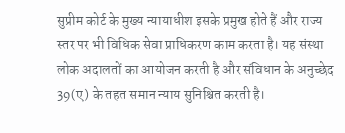सुप्रीम कोर्ट के मुख्य न्यायाधीश इसके प्रमुख होते हैं और राज्य स्तर पर भी विधिक सेवा प्राधिकरण काम करता है। यह संस्था लोक अदालतों का आयोजन करती है और संविधान के अनुच्छेद 39(ए) के तहत समान न्याय सुनिश्चित करती है।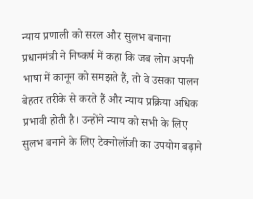न्याय प्रणाली को सरल और सुलभ बनाना
प्रधानमंत्री ने निष्कर्ष में कहा कि जब लोग अपनी भाषा में कानून को समझते हैं, तो वे उसका पालन बेहतर तरीके से करते हैं और न्याय प्रक्रिया अधिक प्रभावी होती है। उन्होंने न्याय को सभी के लिए सुलभ बनाने के लिए टेक्नोलॉजी का उपयोग बढ़ाने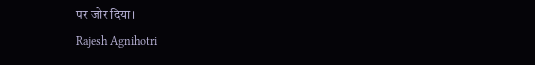पर जोर दिया।
Rajesh Agnihotri